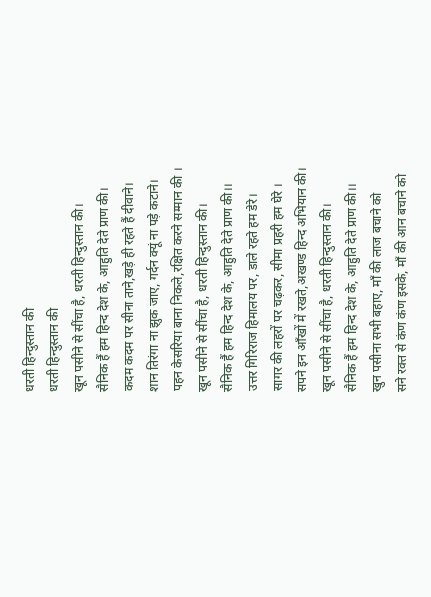धरती हिन्दुस्तान की
धरती हिन्दुस्तान की
खून पसीने से सींचा है, धरती हिन्दुस्तान की।
सैनिक हैं हम हिन्द देश के, आहुति देते प्राण की।
कदम कदम पर सीना ताने,खड़े ही रहते हैं दीवाने।
शान तिरंगा ना झुक जाए, गर्दन क्यूं ना पड़े कटाने।
पहन केसरिया बाना निकले,रक्षित करने सम्मान की ।
खून पसीने से सींचा है, धरती हिन्दुस्तान की।
सैनिक हैं हम हिन्द देश के, आहुति देते प्राण की।।
उत्तर गिरिराज हिमालय पर, डाले रहते हम डेरे।
सागर की लहरों पर चढ़कर, सीमा प्रहरी हम घेरे ।
सपने इन ऑंखों में रखते,अखण्ड हिन्द अभियान की।
खून पसीने से सींचा है, धरती हिन्दुस्तान की।
सैनिक हैं हम हिन्द देश के, आहुति देते प्राण की।।
खुन पसीना सभी बहाए, मॉं की लाज बचाने को
सने रक्त से कंण कंण इसके, मॉं की आन बचाने को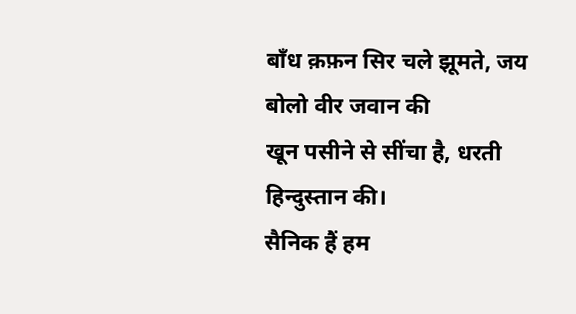बॉंध क़फ़न सिर चले झूमते, जय बोलो वीर जवान की
खून पसीने से सींचा है, धरती हिन्दुस्तान की।
सैनिक हैं हम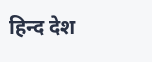हिन्द देश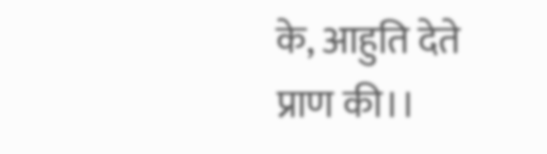के, आहुति देते प्राण की।।